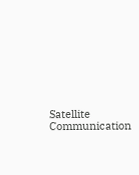Satellite Communication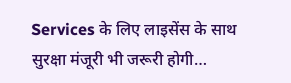Services के लिए लाइसेंस के साथ सुरक्षा मंजूरी भी जरूरी होगी…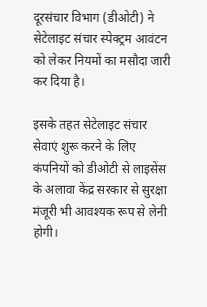दूरसंचार विभाग (डीओटी) ने सेटेलाइट संचार स्पेक्ट्रम आवंटन को लेकर नियमों का मसौदा जारी कर दिया है।

इसके तहत सेटेलाइट संचार सेवाएं शुरू करने के लिए कंपनियों को डीओटी से लाइसेंस के अलावा केंद्र सरकार से सुरक्षा मंजूरी भी आवश्यक रूप से लेनी होगी।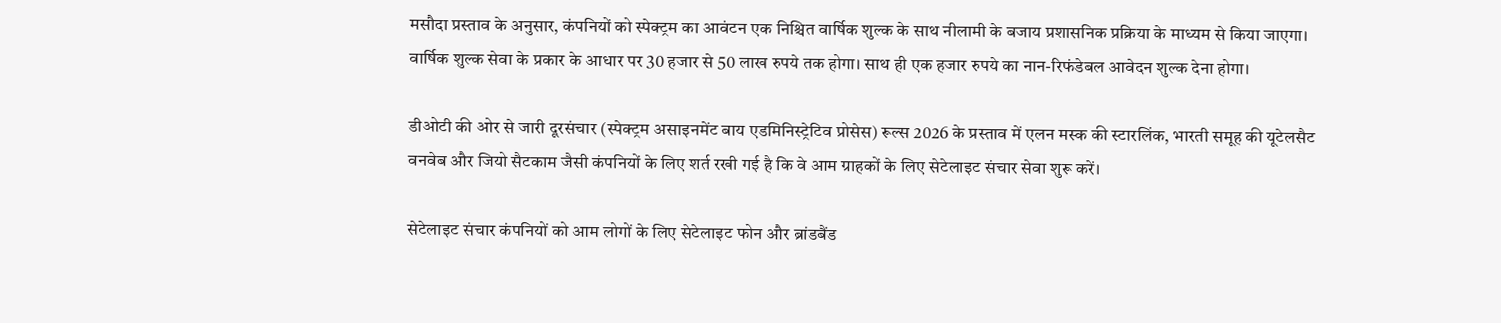मसौदा प्रस्ताव के अनुसार, कंपनियों को स्पेक्ट्रम का आवंटन एक निश्चित वार्षिक शुल्क के साथ नीलामी के बजाय प्रशासनिक प्रक्रिया के माध्यम से किया जाएगा। वार्षिक शुल्क सेवा के प्रकार के आधार पर 30 हजार से 50 लाख रुपये तक होगा। साथ ही एक हजार रुपये का नान-रिफंडेबल आवेदन शुल्क देना होगा।

डीओटी की ओर से जारी दूरसंचार (स्पेक्ट्रम असाइनमेंट बाय एडमिनिस्ट्रेटिव प्रोसेस) रूल्स 2026 के प्रस्ताव में एलन मस्क की स्टारलिंक, भारती समूह की यूटेलसैट वनवेब और जियो सैटकाम जैसी कंपनियों के लिए शर्त रखी गई है कि वे आम ग्राहकों के लिए सेटेलाइट संचार सेवा शुरू करें।

सेटेलाइट संचार कंपनियों को आम लोगों के लिए सेटेलाइट फोन और ब्रांडबैंड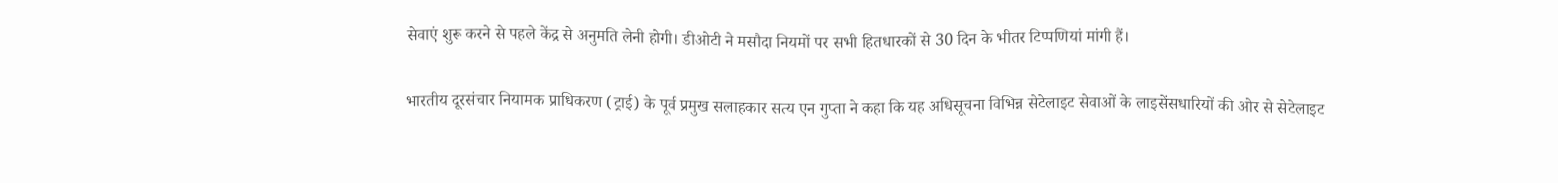सेवाएं शुरू करने से पहले केंद्र से अनुमति लेनी होगी। डीओटी ने मसौदा नियमों पर सभी हितधारकों से 30 दिन के भीतर टिप्पणियां मांगी हैं।

भारतीय दूरसंचार नियामक प्राधिकरण (ट्राई) के पूर्व प्रमुख सलाहकार सत्य एन गुप्ता ने कहा कि यह अधिसूचना विभिन्न सेटेलाइट सेवाओं के लाइसेंसधारियों की ओर से सेटेलाइट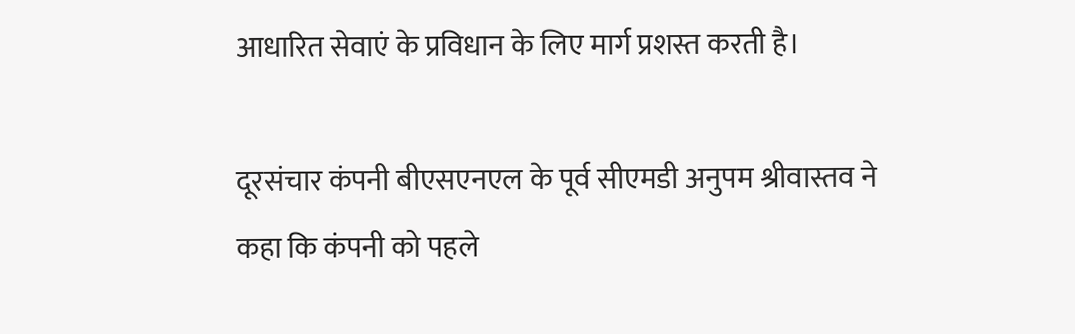आधारित सेवाएं के प्रविधान के लिए मार्ग प्रशस्त करती है।

दूरसंचार कंपनी बीएसएनएल के पूर्व सीएमडी अनुपम श्रीवास्तव ने कहा कि कंपनी को पहले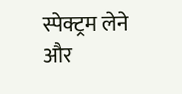स्पेक्ट्रम लेने और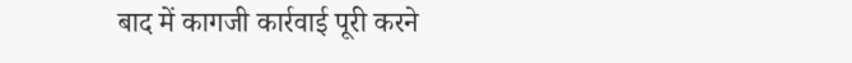बाद में कागजी कार्रवाई पूरी करने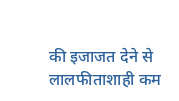की इजाजत देने से लालफीताशाही कम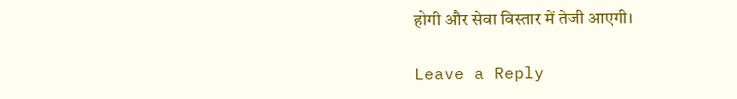होगी और सेवा विस्तार में तेजी आएगी।

Leave a Reply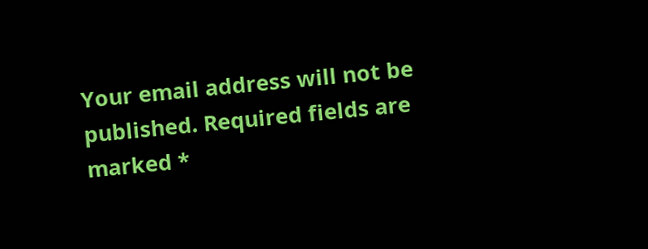Your email address will not be published. Required fields are marked *